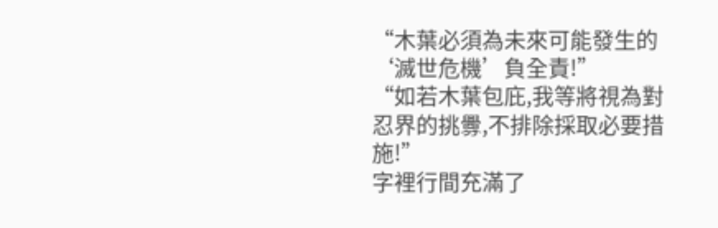“木葉必須為未來可能發生的‘滅世危機’負全責!”
“如若木葉包庇,我等將視為對忍界的挑釁,不排除採取必要措施!”
字裡行間充滿了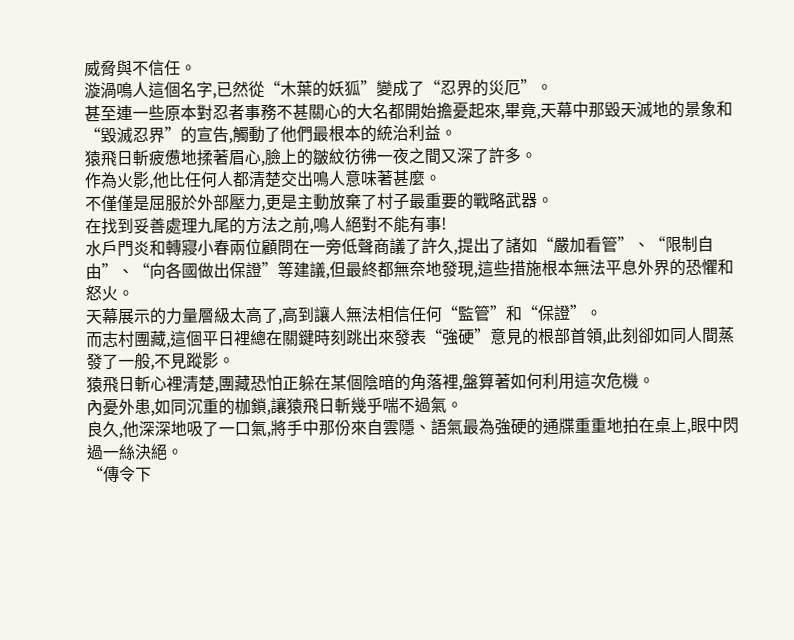威脅與不信任。
漩渦鳴人這個名字,已然從“木葉的妖狐”變成了“忍界的災厄”。
甚至連一些原本對忍者事務不甚關心的大名都開始擔憂起來,畢竟,天幕中那毀天滅地的景象和“毀滅忍界”的宣告,觸動了他們最根本的統治利益。
猿飛日斬疲憊地揉著眉心,臉上的皺紋彷彿一夜之間又深了許多。
作為火影,他比任何人都清楚交出鳴人意味著甚麼。
不僅僅是屈服於外部壓力,更是主動放棄了村子最重要的戰略武器。
在找到妥善處理九尾的方法之前,鳴人絕對不能有事!
水戶門炎和轉寢小春兩位顧問在一旁低聲商議了許久,提出了諸如“嚴加看管”、“限制自由”、“向各國做出保證”等建議,但最終都無奈地發現,這些措施根本無法平息外界的恐懼和怒火。
天幕展示的力量層級太高了,高到讓人無法相信任何“監管”和“保證”。
而志村團藏,這個平日裡總在關鍵時刻跳出來發表“強硬”意見的根部首領,此刻卻如同人間蒸發了一般,不見蹤影。
猿飛日斬心裡清楚,團藏恐怕正躲在某個陰暗的角落裡,盤算著如何利用這次危機。
內憂外患,如同沉重的枷鎖,讓猿飛日斬幾乎喘不過氣。
良久,他深深地吸了一口氣,將手中那份來自雲隱、語氣最為強硬的通牒重重地拍在桌上,眼中閃過一絲決絕。
“傳令下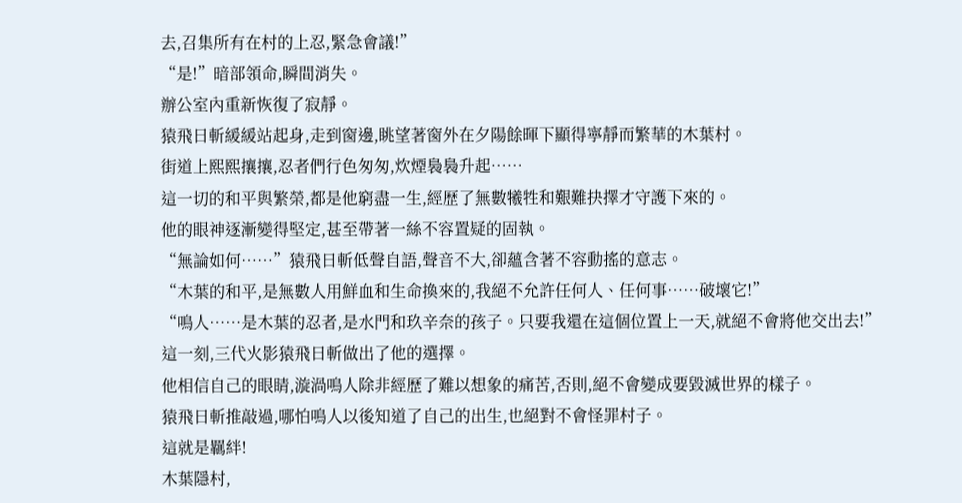去,召集所有在村的上忍,緊急會議!”
“是!”暗部領命,瞬間消失。
辦公室內重新恢復了寂靜。
猿飛日斬緩緩站起身,走到窗邊,眺望著窗外在夕陽餘暉下顯得寧靜而繁華的木葉村。
街道上熙熙攘攘,忍者們行色匆匆,炊煙裊裊升起……
這一切的和平與繁榮,都是他窮盡一生,經歷了無數犧牲和艱難抉擇才守護下來的。
他的眼神逐漸變得堅定,甚至帶著一絲不容置疑的固執。
“無論如何……”猿飛日斬低聲自語,聲音不大,卻蘊含著不容動搖的意志。
“木葉的和平,是無數人用鮮血和生命換來的,我絕不允許任何人、任何事……破壞它!”
“鳴人……是木葉的忍者,是水門和玖辛奈的孩子。只要我還在這個位置上一天,就絕不會將他交出去!”
這一刻,三代火影猿飛日斬做出了他的選擇。
他相信自己的眼睛,漩渦鳴人除非經歷了難以想象的痛苦,否則,絕不會變成要毀滅世界的樣子。
猿飛日斬推敲過,哪怕鳴人以後知道了自己的出生,也絕對不會怪罪村子。
這就是羈絆!
木葉隱村,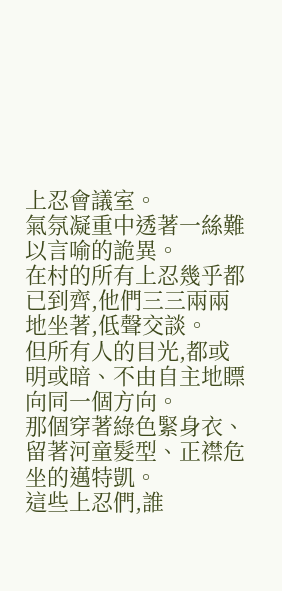上忍會議室。
氣氛凝重中透著一絲難以言喻的詭異。
在村的所有上忍幾乎都已到齊,他們三三兩兩地坐著,低聲交談。
但所有人的目光,都或明或暗、不由自主地瞟向同一個方向。
那個穿著綠色緊身衣、留著河童髮型、正襟危坐的邁特凱。
這些上忍們,誰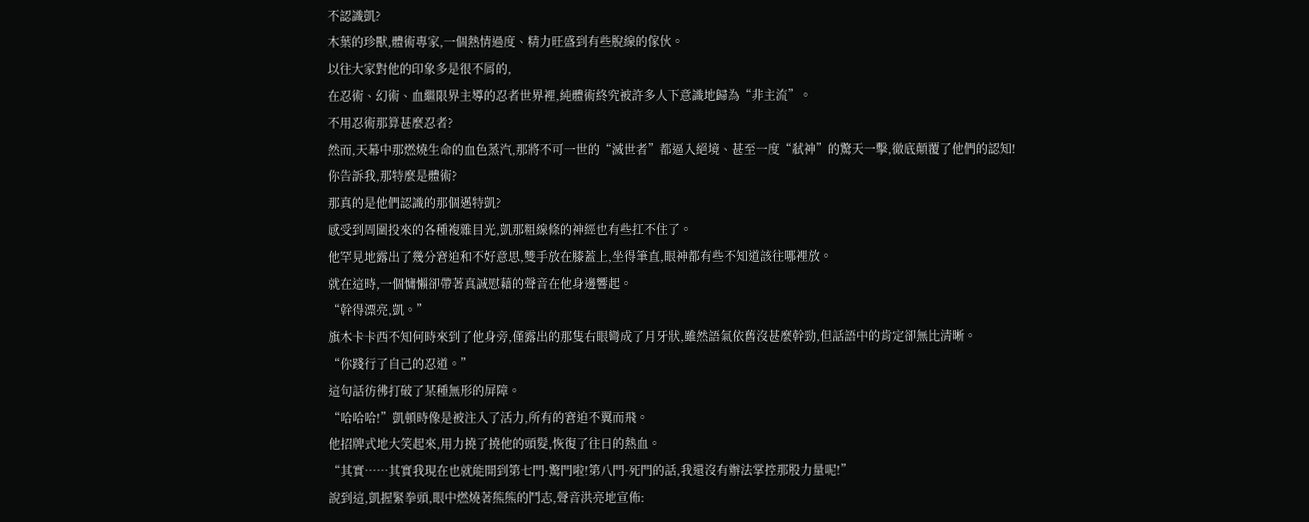不認識凱?
木葉的珍獸,體術專家,一個熱情過度、精力旺盛到有些脫線的傢伙。
以往大家對他的印象多是很不屑的,
在忍術、幻術、血繼限界主導的忍者世界裡,純體術終究被許多人下意識地歸為“非主流”。
不用忍術那算甚麼忍者?
然而,天幕中那燃燒生命的血色蒸汽,那將不可一世的“滅世者”都逼入絕境、甚至一度“弒神”的驚天一擊,徹底顛覆了他們的認知!
你告訴我,那特麼是體術?
那真的是他們認識的那個邁特凱?
感受到周圍投來的各種複雜目光,凱那粗線條的神經也有些扛不住了。
他罕見地露出了幾分窘迫和不好意思,雙手放在膝蓋上,坐得筆直,眼神都有些不知道該往哪裡放。
就在這時,一個慵懶卻帶著真誠慰藉的聲音在他身邊響起。
“幹得漂亮,凱。”
旗木卡卡西不知何時來到了他身旁,僅露出的那隻右眼彎成了月牙狀,雖然語氣依舊沒甚麼幹勁,但話語中的肯定卻無比清晰。
“你踐行了自己的忍道。”
這句話彷彿打破了某種無形的屏障。
“哈哈哈!”凱頓時像是被注入了活力,所有的窘迫不翼而飛。
他招牌式地大笑起來,用力撓了撓他的頭髮,恢復了往日的熱血。
“其實……其實我現在也就能開到第七門·驚門啦!第八門·死門的話,我還沒有辦法掌控那股力量呢!”
說到這,凱握緊拳頭,眼中燃燒著熊熊的鬥志,聲音洪亮地宣佈: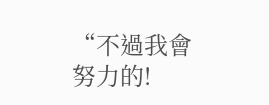“不過我會努力的!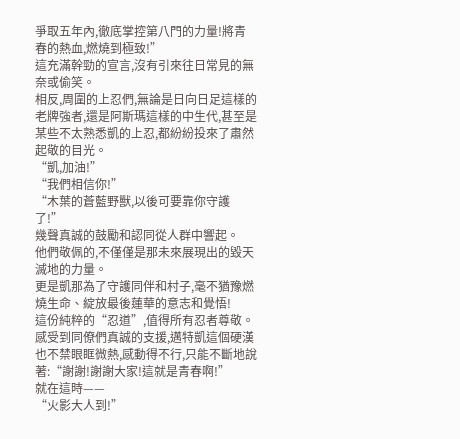爭取五年內,徹底掌控第八門的力量!將青春的熱血,燃燒到極致!”
這充滿幹勁的宣言,沒有引來往日常見的無奈或偷笑。
相反,周圍的上忍們,無論是日向日足這樣的老牌強者,還是阿斯瑪這樣的中生代,甚至是某些不太熟悉凱的上忍,都紛紛投來了肅然起敬的目光。
“凱,加油!”
“我們相信你!”
“木葉的蒼藍野獸,以後可要靠你守護了!”
幾聲真誠的鼓勵和認同從人群中響起。
他們敬佩的,不僅僅是那未來展現出的毀天滅地的力量。
更是凱那為了守護同伴和村子,毫不猶豫燃燒生命、綻放最後蓮華的意志和覺悟!
這份純粹的“忍道”,值得所有忍者尊敬。
感受到同僚們真誠的支援,邁特凱這個硬漢也不禁眼眶微熱,感動得不行,只能不斷地說著:“謝謝!謝謝大家!這就是青春啊!”
就在這時——
“火影大人到!”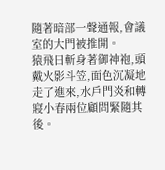隨著暗部一聲通報,會議室的大門被推開。
猿飛日斬身著御神袍,頭戴火影斗笠,面色沉凝地走了進來,水戶門炎和轉寢小春兩位顧問緊隨其後。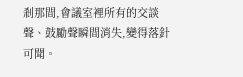剎那間,會議室裡所有的交談聲、鼓勵聲瞬間消失,變得落針可聞。